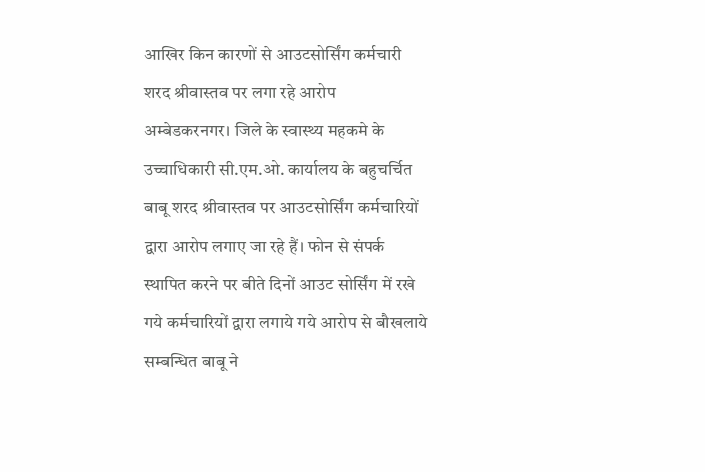आखिर किन कारणों से आउटसोर्सिंग कर्मचारी शरद श्रीवास्तव पर लगा रहे आरोप
अम्बेडकरनगर। जिले के स्वास्थ्य महकमे के उच्चाधिकारी सी.एम.ओ. कार्यालय के बहुचर्चित बाबू शरद श्रीवास्तव पर आउटसोर्सिंग कर्मचारियों द्वारा आरोप लगाए जा रहे हैं। फोन से संपर्क स्थापित करने पर बीते दिनों आउट सोर्सिंग में रखे गये कर्मचारियों द्वारा लगाये गये आरोप से बौखलाये सम्बन्धित बाबू ने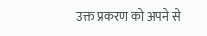उक्त प्रकरण को अपने से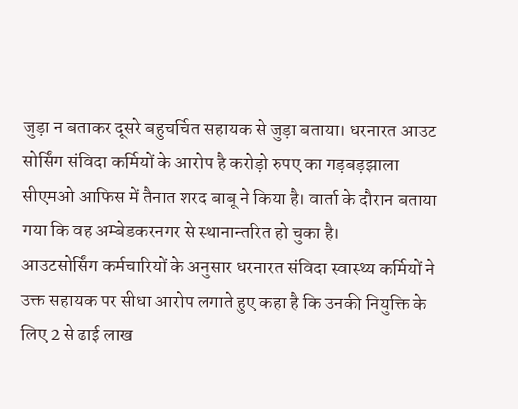जुड़ा न बताकर दूसरे बहुचर्चित सहायक से जुड़ा बताया। धरनारत आउट सोर्सिंग संविदा कर्मियों के आरोप है करोड़ो रुपए का गड़बड़झाला सीएमओ आफिस में तैनात शरद बाबू ने किया है। वार्ता के दौरान बताया गया कि वह अम्बेडकरनगर से स्थानान्तरित हो चुका है।
आउटसोर्सिंग कर्मचारियों के अनुसार धरनारत संविदा स्वास्थ्य कर्मियों ने उक्त सहायक पर सीधा आरोप लगाते हुए कहा है कि उनकी नियुक्ति के लिए 2 से ढाई लाख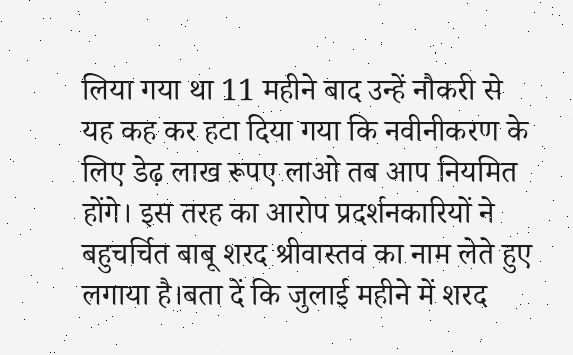लिया गया था 11 महीने बाद उन्हें नौकरी से यह कह कर हटा दिया गया कि नवीनीकरण के लिए डेढ़ लाख रूपए लाओ तब आप नियमित होंगे। इस तरह का आरोप प्रदर्शनकारियों ने बहुचर्चित बाबू शरद श्रीवास्तव का नाम लेते हुए लगाया है।बता दें कि जुलाई महीने में शरद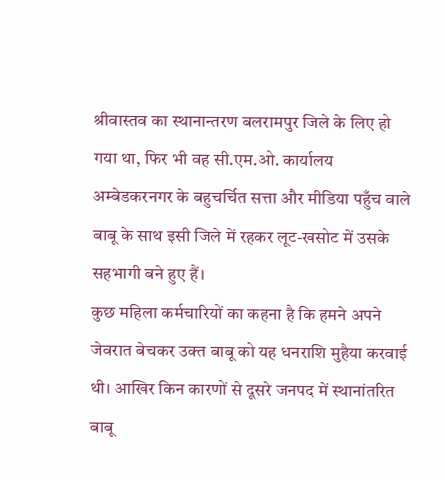श्रीवास्तव का स्थानान्तरण बलरामपुर जिले के लिए हो गया था, फिर भी वह सी.एम.ओ. कार्यालय अम्बेडकरनगर के बहुचर्चित सत्ता और मीडिया पहुँच वाले बाबू के साथ इसी जिले में रहकर लूट-खसोट में उसके सहभागी बने हुए हैं।
कुछ महिला कर्मचारियों का कहना है कि हमने अपने जेवरात बेचकर उक्त बाबू को यह धनराशि मुहैया करवाई थी। आखिर किन कारणों से दूसरे जनपद में स्थानांतरित बाबू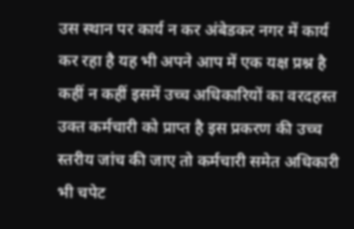उस स्थान पर कार्य न कर अंबेडकर नगर में कार्य कर रहा है यह भी अपने आप में एक यक्ष प्रश्न है कहीं न कहीं इसमें उच्च अधिकारियों का वरदहस्त उक्त कर्मचारी को प्राप्त है इस प्रकरण की उच्च स्तरीय जांच की जाए तो कर्मचारी समेत अधिकारी भी चपेट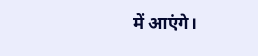में आएंगे।